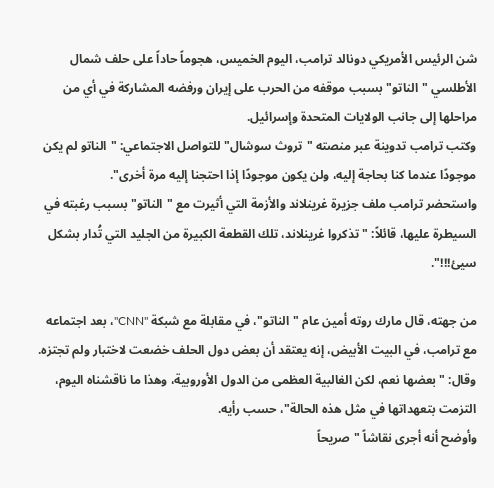شن الرئيس الأمريكي دونالد ترامب، اليوم الخميس، هجوماً حاداً على حلف شمال الأطلسي "الناتو" بسبب موقفه من الحرب على إيران ورفضه المشاركة في أي من مراحلها إلى جانب الولايات المتحدة وإسرائيل.
وكتب ترامب تدوينة عبر منصته "تروث سوشال" للتواصل الاجتماعي: "الناتو لم يكن موجودًا عندما كنا بحاجة إليه، ولن يكون موجودًا إذا احتجنا إليه مرة أخرى".
واستحضر ترامب ملف جزيرة غرينلاند والأزمة التي أثيرت مع "الناتو" بسبب رغبته في السيطرة عليها، قائلاً: "تذكروا غرينلاند، تلك القطعة الكبيرة من الجليد التي تُدار بشكل سيئ!!!".

من جهته، قال مارك روته أمين عام "الناتو"، في مقابلة مع شبكة "CNN"، بعد اجتماعه مع ترامب، في البيت الأبيض، إنه يعتقد أن بعض دول الحلف خضعت لاختبار ولم تجتزه.
وقال: "بعضها نعم، لكن الغالبية العظمى من الدول الأوروبية، وهذا ما ناقشناه اليوم، التزمت بتعهداتها في مثل هذه الحالة"، حسب رأيه.
وأوضح أنه أجرى نقاشاً "صريحاً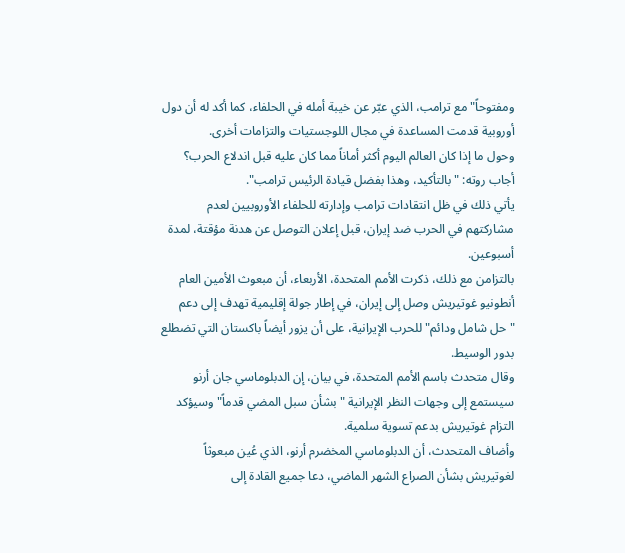ومفتوحاً" مع ترامب، الذي عبّر عن خيبة أمله في الحلفاء، كما أكد له أن دول أوروبية قدمت المساعدة في مجال اللوجستيات والتزامات أخرى.
وحول ما إذا كان العالم اليوم أكثر أماناً مما كان عليه قبل اندلاع الحرب؟ أجاب روته: "بالتأكيد، وهذا بفضل قيادة الرئيس ترامب".
يأتي ذلك في ظل انتقادات ترامب وإدارته للحلفاء الأوروبيين لعدم مشاركتهم في الحرب ضد إيران، قبل إعلان التوصل عن هدنة مؤقتة، لمدة أسبوعين.
بالتزامن مع ذلك، ذكرت الأمم المتحدة، الأربعاء، أن مبعوث الأمين العام أنطونيو غوتيريش وصل إلى إيران، في إطار جولة إقليمية تهدف إلى دعم "حل شامل ودائم" للحرب الإيرانية، على أن يزور أيضاً باكستان التي تضطلع بدور الوسيط.
وقال متحدث باسم الأمم المتحدة، في بيان، إن الدبلوماسي جان أرنو سيستمع إلى وجهات النظر الإيرانية "بشأن سبل المضي قدماً" وسيؤكد التزام غوتيريش بدعم تسوية سلمية.
وأضاف المتحدث، أن الدبلوماسي المخضرم أرنو، الذي عُين مبعوثاً لغوتيريش بشأن الصراع الشهر الماضي، دعا جميع القادة إلى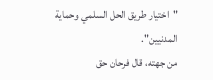"اختيار طريق الحل السلمي وحماية المدنيين".
من جهته، قال فرحان حق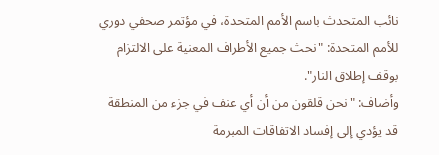نائب المتحدث باسم الأمم المتحدة، في مؤتمر صحفي دوري للأمم المتحدة: "نحث جميع الأطراف المعنية على الالتزام بوقف إطلاق النار".
وأضاف: "نحن قلقون من أن أي عنف في جزء من المنطقة قد يؤدي إلى إفساد الاتفاقات المبرمة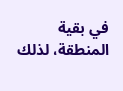في بقية المنطقة، لذلك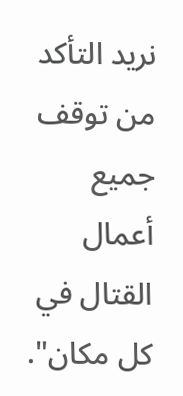نريد التأكد من توقف جميع أعمال القتال في كل مكان".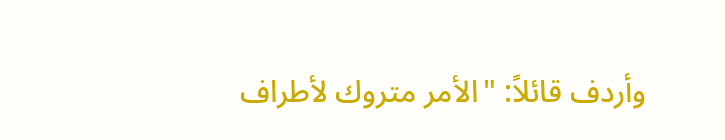وأردف قائلاً: "الأمر متروك لأطراف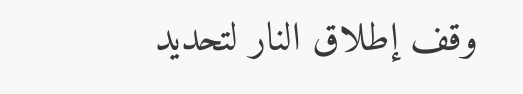وقف إطلاق النار لتحديد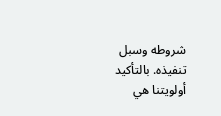شروطه وسبل تنفيذه. بالتأكيد أولويتنا هي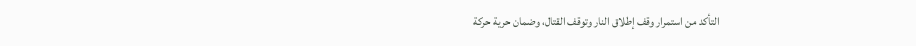التأكد من استمرار وقف إطلاق النار وتوقف القتال، وضمان حرية حركة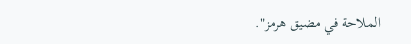الملاحة في مضيق هرمز".